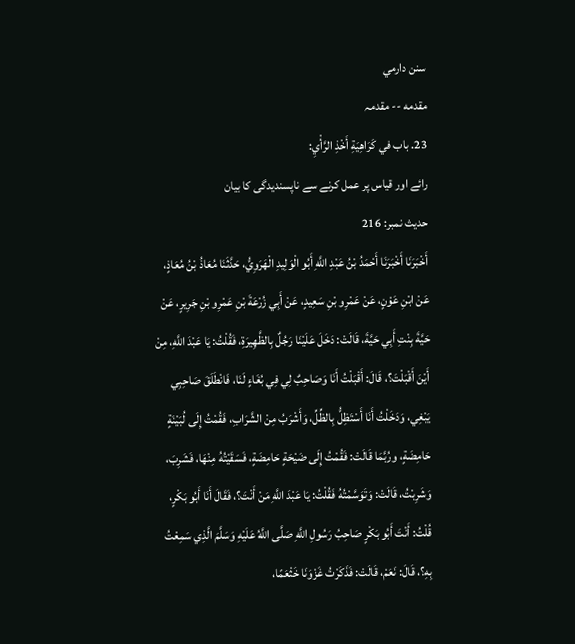سنن دارمي
مقدمه -- مقدمہ
23. باب في كَرَاهِيَةِ أَخْذِ الرَّأْيِ:
رائے اور قیاس پر عمل کرنے سے ناپسندیدگی کا بیان
حدیث نمبر: 216
أَخْبَرَنَا أَخْبَرَنَا أَحْمَدُ بْنُ عَبْدِ اللَّهِ أَبُو الْوَلِيدِ الْهَرَوِيُّ، حَدَّثَنَا مُعَاذُ بْنُ مُعَاذٍ، عَنْ ابْنِ عَوْنٍ، عَنْ عَمْرِو بْنِ سَعِيدٍ، عَنْ أَبِي زُرْعَةَ بْنِ عَمْرِو بْنِ جَرِيرٍ، عَنْ حَيَّةَ بِنْتِ أَبِي حَيَّةَ، قَالَتْ: دَخَلَ عَلَيْنَا رَجُلٌ بِالظَّهِيرَةِ، فَقُلْتُ: يَا عَبْدَ اللَّهِ، مِنْ أَيْنَ أَقْبَلْتَ؟، قَالَ: أَقْبَلْتُ أَنَا وَصَاحِبٌ لِي فِي بُغَاءٍ لَنَا، فَانْطَلَقَ صَاحِبِي يَبْغِي، وَدَخَلْتُ أَنَا أَسْتَظِلُّ بِالظِّلِّ، وَأَشْرَبُ مِنْ الشَّرَابِ، فَقُمْتُ إِلَى لُبَيْنَةٍ حَامِضَةٍ، ورُبَّمَا قَالَتْ: فَقُمْتُ إِلَى ضَيْحَةٍ حَامِضَةٍ، فَسَقَيْتُهُ مِنْهَا، فَشَرِبَ، وَشَرِبْتُ، قَالَتْ: وَتَوَسَّمْتُهُ فَقُلْتُ: يَا عَبْدَ اللَّهِ مَنْ أَنْتَ؟، فَقَالَ أَنَا أَبُو بَكْرٍ، قُلْتُ: أَنْتَ أَبُو بَكْرٍ صَاحِبُ رَسُولِ اللَّهِ صَلَّى اللَّهُ عَلَيْهِ وَسَلَّمَ الَّذِي سَمِعْتُ بِهِ؟، قَالَ: نَعَمْ، قَالَتْ: فَذَكَرْتُ غَزْوَنَا خَثْعَمًا،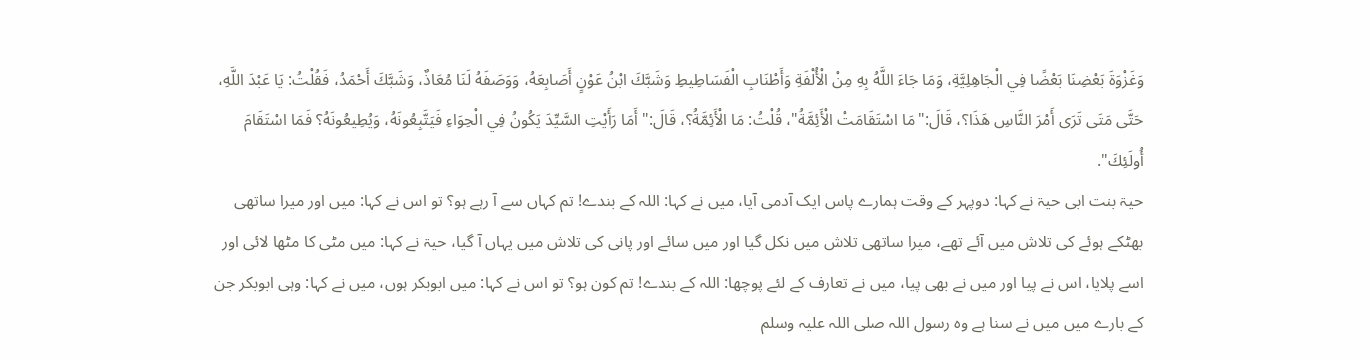وَغَزْوَةَ بَعْضِنَا بَعْضًا فِي الْجَاهِلِيَّةِ، وَمَا جَاءَ اللَّهُ بِهِ مِنْ الْأُلْفَةِ وَأَطْنَابِ الْفَسَاطِيطِ وَشَبَّكَ ابْنُ عَوْنٍ أَصَابِعَهُ، وَوَصَفَهُ لَنَا مُعَاذٌ، وَشَبَّكَ أَحْمَدُ، فَقُلْتُ: يَا عَبْدَ اللَّهِ، حَتَّى مَتَى تَرَى أَمْرَ النَّاسِ هَذَا؟، قَالَ:"مَا اسْتَقَامَتْ الْأَئِمَّةُ"، قُلْتُ: مَا الْأَئِمَّةُ؟، قَالَ:"أَمَا رَأَيْتِ السَّيِّدَ يَكُونُ فِي الْحِوَاءِ فَيَتَّبِعُونَهُ، وَيُطِيعُونَهُ؟ فَمَا اسْتَقَامَ أُولَئِكَ".
حیۃ بنت ابی حیۃ نے کہا: دوپہر کے وقت ہمارے پاس ایک آدمی آیا، میں نے کہا: اللہ کے بندے! تم کہاں سے آ رہے ہو؟ تو اس نے کہا: میں اور میرا ساتھی بھٹکے ہوئے کی تلاش میں آئے تھے، میرا ساتھی تلاش میں نکل گیا اور میں سائے اور پانی کی تلاش میں یہاں آ گیا، حیۃ نے کہا: میں مٹی کا مٹھا لائی اور اسے پلایا، اس نے پیا اور میں نے بھی پیا، میں نے تعارف کے لئے پوچھا: اللہ کے بندے! تم کون ہو؟ تو اس نے کہا: میں ابوبکر ہوں، میں نے کہا: وہی ابوبکر جن کے بارے میں میں نے سنا ہے وہ رسول اللہ صلی اللہ علیہ وسلم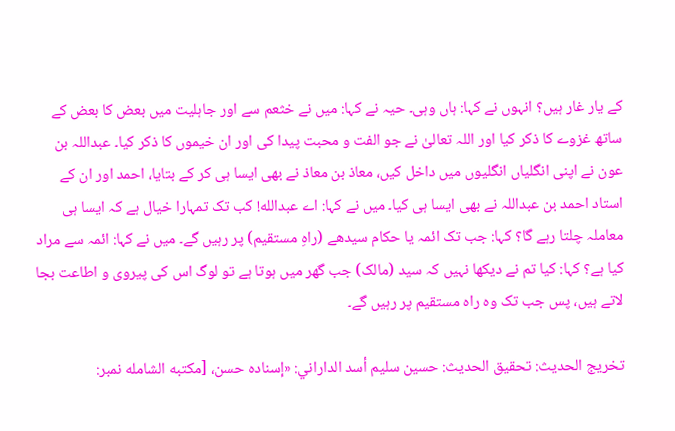کے یار غار ہیں؟ انہوں نے کہا: ہاں وہی۔ حیہ نے کہا: میں نے خثعم سے اور جاہلیت میں بعض کا بعض کے ساتھ غزوے کا ذکر کیا اور اللہ تعالیٰ نے جو الفت و محبت پیدا کی اور ان خیموں کا ذکر کیا۔ عبداللہ بن عون نے اپنی انگلیاں انگلیوں میں داخل کیں، معاذ بن معاذ نے بھی ایسا ہی کر کے بتایا، احمد اور ان کے استاد احمد بن عبداللہ نے بھی ایسا ہی کیا۔ میں نے کہا: اے عبدالله! کب تک تمہارا خیال ہے کہ ایسا ہی معاملہ چلتا رہے گا؟ کہا: جب تک ائمہ یا حکام سیدھے (راهِ مستقیم) پر رہیں گے۔ میں نے کہا: ائمہ سے مراد کیا ہے؟ کہا: کیا تم نے دیکھا نہیں کہ سید (مالک) جب گھر میں ہوتا ہے تو لوگ اس کی پیروی و اطاعت بجا لاتے ہیں، پس جب تک وہ راہ مستقیم پر رہیں گے۔

تخریج الحدیث: تحقيق الحديث: حسين سليم أسد الداراني: «إسناده حسن، [مكتبه الشامله نمبر: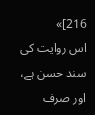216]»
اس روایت کی سند حسن ہے، اور صرف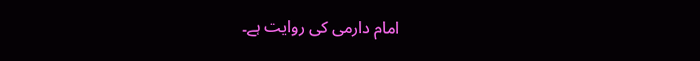امام دارمی کی روایت ہے۔